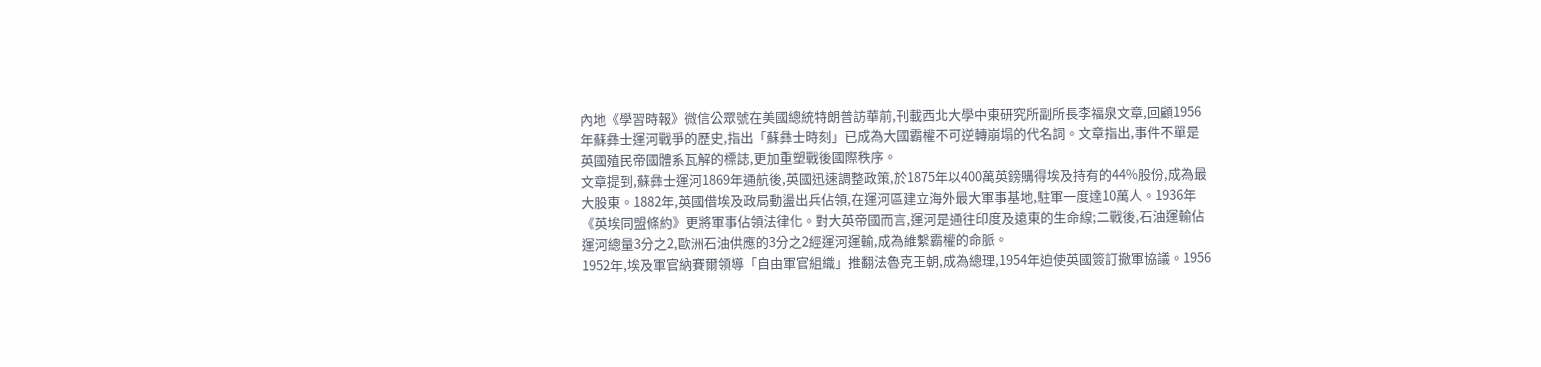內地《學習時報》微信公眾號在美國總統特朗普訪華前,刊載西北大學中東研究所副所長李福泉文章,回顧1956年蘇彝士運河戰爭的歷史,指出「蘇彝士時刻」已成為大國霸權不可逆轉崩塌的代名詞。文章指出,事件不單是英國殖民帝國體系瓦解的標誌,更加重塑戰後國際秩序。
文章提到,蘇彝士運河1869年通航後,英國迅速調整政策,於1875年以400萬英鎊購得埃及持有的44%股份,成為最大股東。1882年,英國借埃及政局動盪出兵佔領,在運河區建立海外最大軍事基地,駐軍一度達10萬人。1936年《英埃同盟條約》更將軍事佔領法律化。對大英帝國而言,運河是通往印度及遠東的生命線;二戰後,石油運輸佔運河總量3分之2,歐洲石油供應的3分之2經運河運輸,成為維繫霸權的命脈。
1952年,埃及軍官納賽爾領導「自由軍官組織」推翻法魯克王朝,成為總理,1954年迫使英國簽訂撤軍協議。1956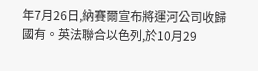年7月26日,納賽爾宣布將運河公司收歸國有。英法聯合以色列,於10月29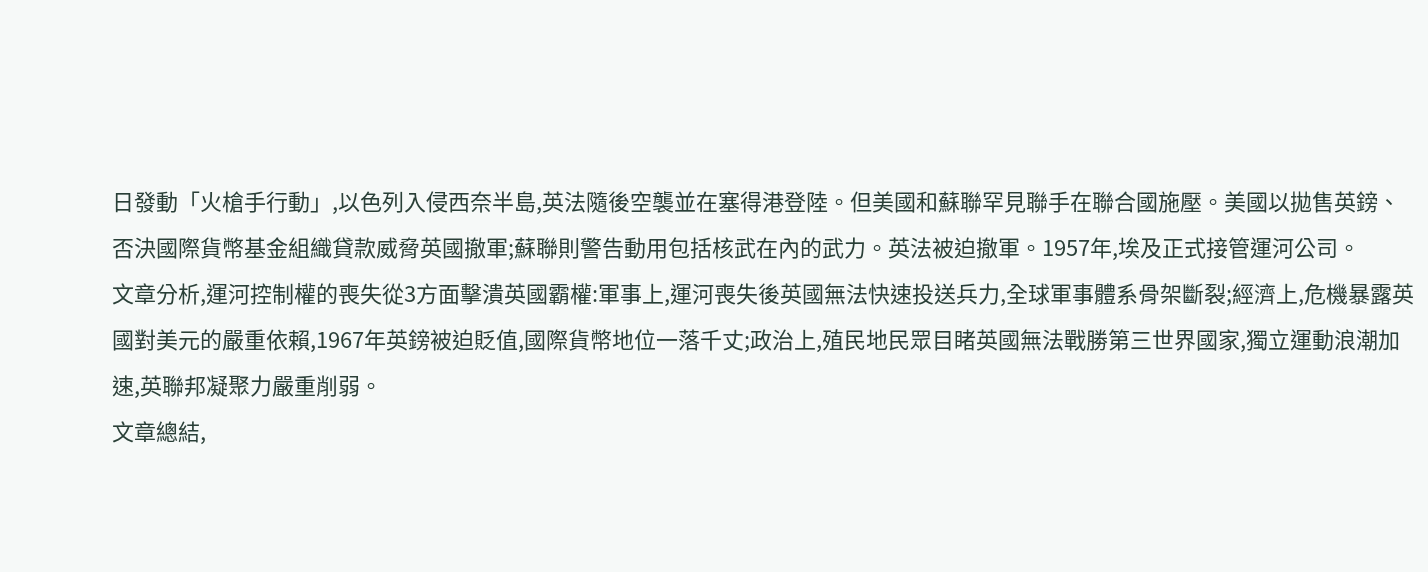日發動「火槍手行動」,以色列入侵西奈半島,英法隨後空襲並在塞得港登陸。但美國和蘇聯罕見聯手在聯合國施壓。美國以拋售英鎊、否決國際貨幣基金組織貸款威脅英國撤軍;蘇聯則警告動用包括核武在內的武力。英法被迫撤軍。1957年,埃及正式接管運河公司。
文章分析,運河控制權的喪失從3方面擊潰英國霸權:軍事上,運河喪失後英國無法快速投送兵力,全球軍事體系骨架斷裂;經濟上,危機暴露英國對美元的嚴重依賴,1967年英鎊被迫貶值,國際貨幣地位一落千丈;政治上,殖民地民眾目睹英國無法戰勝第三世界國家,獨立運動浪潮加速,英聯邦凝聚力嚴重削弱。
文章總結,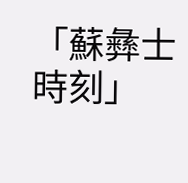「蘇彝士時刻」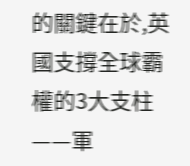的關鍵在於,英國支撐全球霸權的3大支柱——軍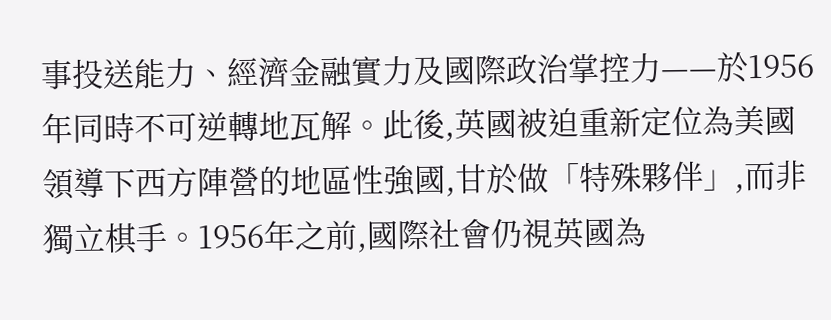事投送能力、經濟金融實力及國際政治掌控力——於1956年同時不可逆轉地瓦解。此後,英國被迫重新定位為美國領導下西方陣營的地區性強國,甘於做「特殊夥伴」,而非獨立棋手。1956年之前,國際社會仍視英國為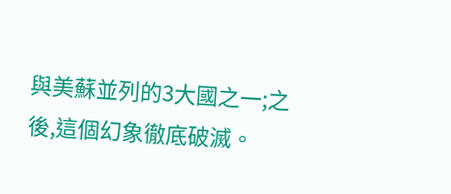與美蘇並列的3大國之一;之後,這個幻象徹底破滅。